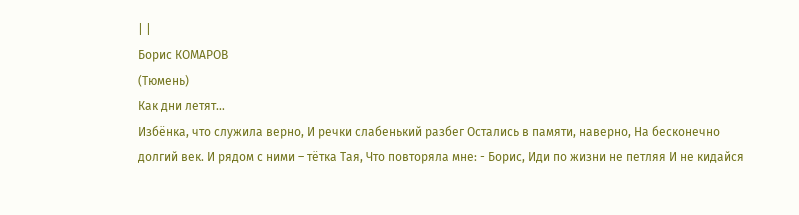| |
Борис КОМАРОВ
(Тюмень)
Как дни летят…
Избёнка, что служила верно, И речки слабенький разбег Остались в памяти, наверно, На бесконечно долгий век. И рядом с ними – тётка Тая, Что повторяла мне: - Борис, Иди по жизни не петляя И не кидайся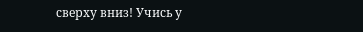сверху вниз! Учись у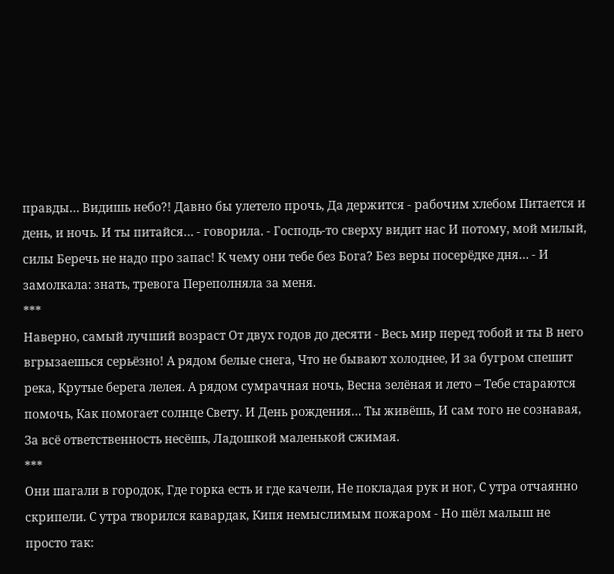правды… Видишь небо?! Давно бы улетело прочь, Да держится - рабочим хлебом Питается и день, и ночь. И ты питайся… - говорила. - Господь-то сверху видит нас И потому, мой милый, силы Беречь не надо про запас! К чему они тебе без Бога? Без веры посерёдке дня… - И замолкала: знать, тревога Переполняла за меня.
***
Наверно, самый лучший возраст От двух годов до десяти - Весь мир перед тобой и ты В него вгрызаешься серьёзно! А рядом белые снега, Что не бывают холоднее, И за бугром спешит река, Крутые берега лелея. А рядом сумрачная ночь, Весна зелёная и лето – Тебе стараются помочь, Как помогает солнце Свету. И День рождения… Ты живёшь, И сам того не сознавая, За всё ответственность несёшь, Ладошкой маленькой сжимая.
***
Они шагали в городок, Где горка есть и где качели, Не покладая рук и ног, С утра отчаянно скрипели. С утра творился кавардак, Кипя немыслимым пожаром - Но шёл малыш не просто так: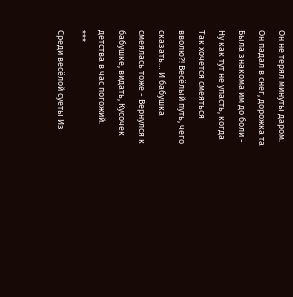Он не терял минуты даром. Он падал в снег, дорожка та Была знакома им до боли - Ну как тут не упасть, когда Так хочется смеяться вволю?! Весёлый путь, чего сказать… И бабушка смеялась тоже - Вернулся к бабушке, видать, Кусочек детства в час погожий.
***
Среди весёлой суеты Из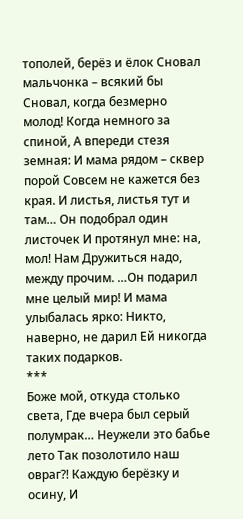тополей, берёз и ёлок Сновал мальчонка – всякий бы Сновал, когда безмерно молод! Когда немного за спиной, А впереди стезя земная: И мама рядом – сквер порой Совсем не кажется без края. И листья, листья тут и там… Он подобрал один листочек И протянул мне: на, мол! Нам Дружиться надо, между прочим. …Он подарил мне целый мир! И мама улыбалась ярко: Никто, наверно, не дарил Ей никогда таких подарков.
***
Боже мой, откуда столько света, Где вчера был серый полумрак… Неужели это бабье лето Так позолотило наш овраг?! Каждую берёзку и осину, И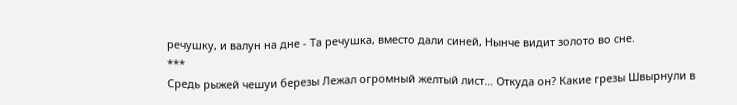речушку, и валун на дне - Та речушка, вместо дали синей, Нынче видит золото во сне.
***
Средь рыжей чешуи березы Лежал огромный желтый лист… Откуда он? Какие грезы Швырнули в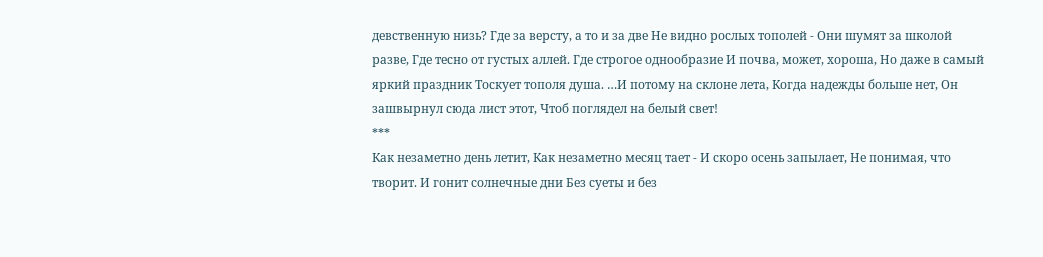девственную низь? Где за версту, а то и за две Не видно рослых тополей - Они шумят за школой разве, Где тесно от густых аллей. Где строгое однообразие И почва, может, хороша, Но даже в самый яркий праздник Тоскует тополя душа. …И потому на склоне лета, Когда надежды больше нет, Он зашвырнул сюда лист этот, Чтоб поглядел на белый свет!
***
Как незаметно день летит, Как незаметно месяц тает - И скоро осень запылает, Не понимая, что творит. И гонит солнечные дни Без суеты и без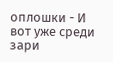оплошки - И вот уже среди зари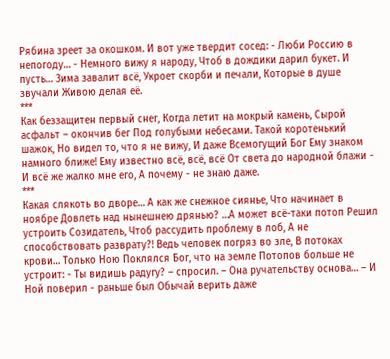Рябина зреет за окошком. И вот уже твердит сосед: - Люби Россию в непогоду… - Немного вижу я народу, Чтоб в дождики дарил букет. И пусть… Зима завалит всё, Укроет скорби и печали, Которые в душе звучали Живою делая её.
***
Как беззащитен первый снег, Когда летит на мокрый камень, Сырой асфальт – окончив бег Под голубыми небесами. Такой коротенький шажок, Но видел то, что я не вижу, И даже Всемогущий Бог Ему знаком намного ближе! Ему известно всё, всё, всё От света до народной блажи - И всё же жалко мне его, А почему - не знаю даже.
***
Какая слякоть во дворе… А как же снежное сиянье, Что начинает в ноябре Довлеть над нынешнею дрянью? …А может всё-таки потоп Решил устроить Созидатель, Чтоб рассудить проблему в лоб, А не способствовать разврату?! Ведь человек погряз во зле, В потоках крови… Только Ною Поклялся Бог, что на земле Потопов больше не устроит: - Ты видишь радугу? – спросил. – Она ручательству основа… – И Ной поверил - раньше был Обычай верить даже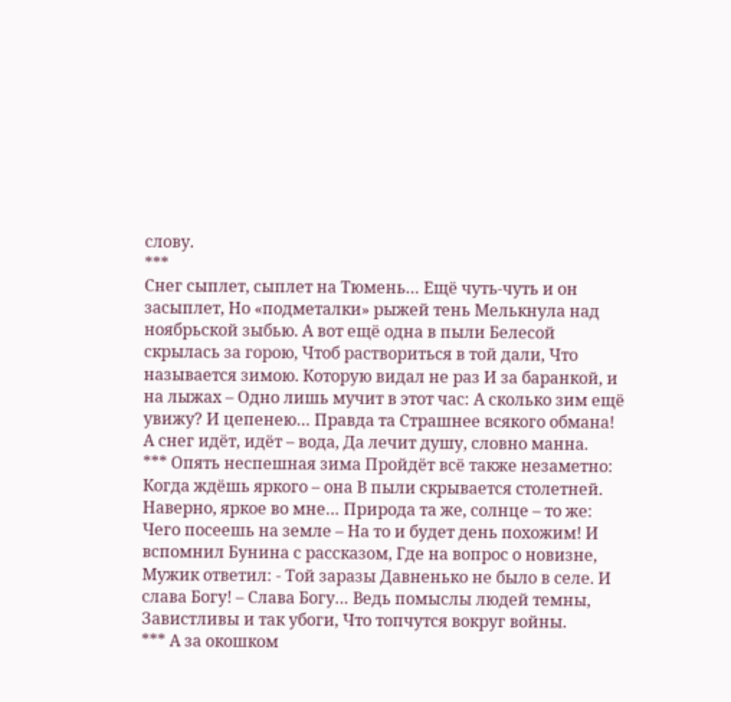слову.
***
Снег сыплет, сыплет на Тюмень… Ещё чуть-чуть и он засыплет, Но «подметалки» рыжей тень Мелькнула над ноябрьской зыбью. А вот ещё одна в пыли Белесой скрылась за горою, Чтоб раствориться в той дали, Что называется зимою. Которую видал не раз И за баранкой, и на лыжах – Одно лишь мучит в этот час: А сколько зим ещё увижу? И цепенею… Правда та Страшнее всякого обмана! А снег идёт, идёт – вода, Да лечит душу, словно манна.
*** Опять неспешная зима Пройдёт всё также незаметно: Когда ждёшь яркого – она В пыли скрывается столетней. Наверно, яркое во мне… Природа та же, солнце – то же: Чего посеешь на земле – На то и будет день похожим! И вспомнил Бунина с рассказом, Где на вопрос о новизне, Мужик ответил: - Той заразы Давненько не было в селе. И слава Богу! – Слава Богу… Ведь помыслы людей темны, Завистливы и так убоги, Что топчутся вокруг войны.
*** А за окошком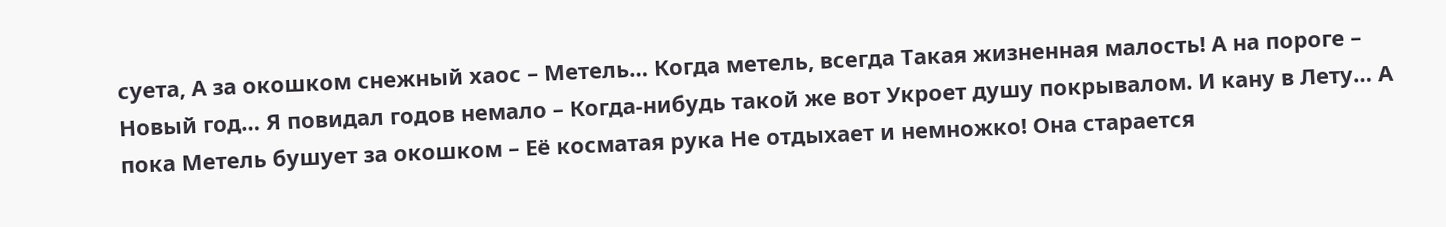суета, А за окошком снежный хаос – Метель… Когда метель, всегда Такая жизненная малость! А на пороге – Новый год… Я повидал годов немало – Когда-нибудь такой же вот Укроет душу покрывалом. И кану в Лету… А пока Метель бушует за окошком – Её косматая рука Не отдыхает и немножко! Она старается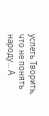успеть Творить, что не понять народу... А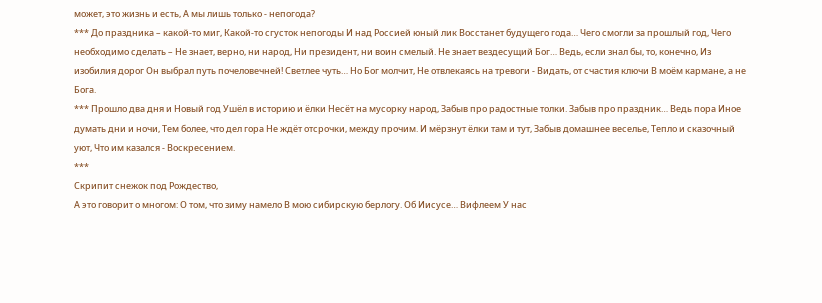может, это жизнь и есть, А мы лишь только - непогода?
*** До праздника – какой-то миг, Какой-то сгусток непогоды И над Россией юный лик Восстанет будущего года… Чего смогли за прошлый год, Чего необходимо сделать – Не знает, верно, ни народ, Ни президент, ни воин смелый. Не знает вездесущий Бог… Ведь, если знал бы, то, конечно, Из изобилия дорог Он выбрал путь почеловечней! Светлее чуть… Но Бог молчит, Не отвлекаясь на тревоги - Видать, от счастия ключи В моём кармане, а не Бога.
*** Прошло два дня и Новый год Ушёл в историю и ёлки Несёт на мусорку народ, Забыв про радостные толки. Забыв про праздник… Ведь пора Иное думать дни и ночи, Тем более, что дел гора Не ждёт отсрочки, между прочим. И мёрзнут ёлки там и тут, Забыв домашнее веселье, Тепло и сказочный уют, Что им казался - Воскресением.
***
Скрипит снежок под Рождество,
А это говорит о многом: О том, что зиму намело В мою сибирскую берлогу. Об Иисусе… Вифлеем У нас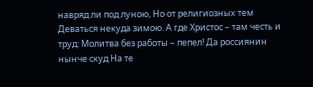навряд ли под луною, Но от религиозных тем Деваться некуда зимою. А где Христос – там честь и труд: Молитва без работы – пепел! Да россиянин нынче скуд На те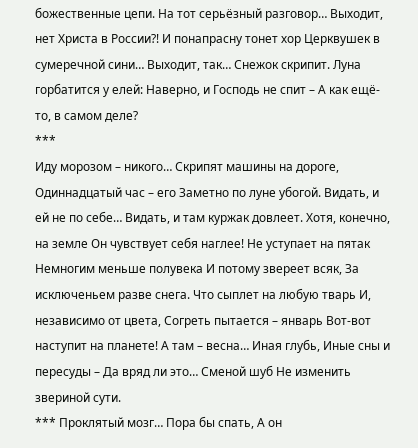божественные цепи. На тот серьёзный разговор… Выходит, нет Христа в России?! И понапрасну тонет хор Церквушек в сумеречной сини… Выходит, так… Снежок скрипит. Луна горбатится у елей: Наверно, и Господь не спит – А как ещё-то, в самом деле?
***
Иду морозом – никого… Скрипят машины на дороге, Одиннадцатый час – его Заметно по луне убогой. Видать, и ей не по себе… Видать, и там куржак довлеет. Хотя, конечно, на земле Он чувствует себя наглее! Не уступает на пятак Немногим меньше полувека И потому звереет всяк, За исключеньем разве снега. Что сыплет на любую тварь И, независимо от цвета, Согреть пытается – январь Вот-вот наступит на планете! А там – весна… Иная глубь, Иные сны и пересуды – Да вряд ли это… Сменой шуб Не изменить звериной сути.
*** Проклятый мозг… Пора бы спать, А он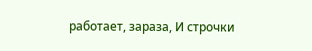работает, зараза, И строчки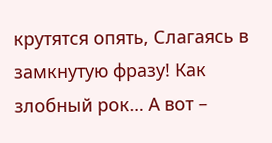крутятся опять, Слагаясь в замкнутую фразу! Как злобный рок… А вот –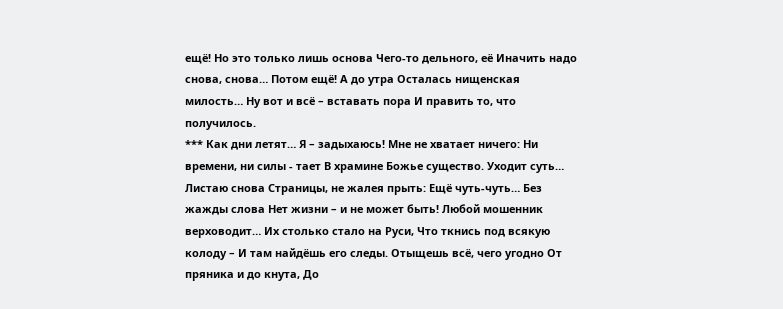ещё! Но это только лишь основа Чего-то дельного, её Иначить надо снова, снова… Потом ещё! А до утра Осталась нищенская милость… Ну вот и всё – вставать пора И править то, что получилось.
*** Как дни летят… Я – задыхаюсь! Мне не хватает ничего: Ни времени, ни силы - тает В храмине Божье существо. Уходит суть… Листаю снова Страницы, не жалея прыть: Ещё чуть-чуть… Без жажды слова Нет жизни – и не может быть! Любой мошенник верховодит… Их столько стало на Руси, Что ткнись под всякую колоду – И там найдёшь его следы. Отыщешь всё, чего угодно От пряника и до кнута, До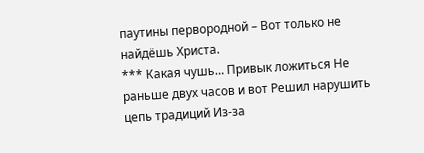паутины первородной – Вот только не найдёшь Христа.
*** Какая чушь… Привык ложиться Не раньше двух часов и вот Решил нарушить цепь традиций Из-за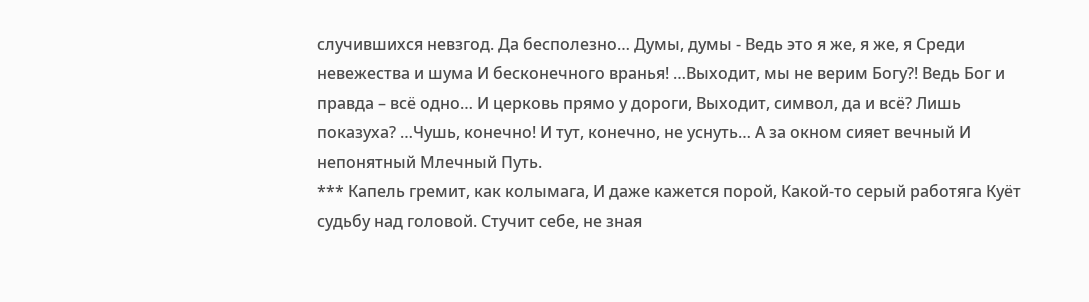случившихся невзгод. Да бесполезно… Думы, думы - Ведь это я же, я же, я Среди невежества и шума И бесконечного вранья! …Выходит, мы не верим Богу?! Ведь Бог и правда – всё одно… И церковь прямо у дороги, Выходит, символ, да и всё? Лишь показуха? …Чушь, конечно! И тут, конечно, не уснуть… А за окном сияет вечный И непонятный Млечный Путь.
*** Капель гремит, как колымага, И даже кажется порой, Какой-то серый работяга Куёт судьбу над головой. Стучит себе, не зная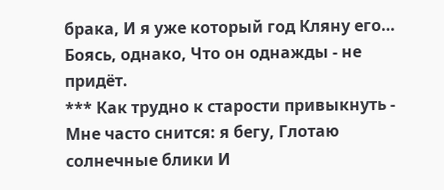брака, И я уже который год Кляну его… Боясь, однако, Что он однажды - не придёт.
*** Как трудно к старости привыкнуть - Мне часто снится: я бегу, Глотаю солнечные блики И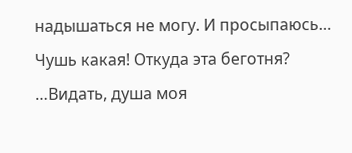надышаться не могу. И просыпаюсь… Чушь какая! Откуда эта беготня?
…Видать, душа моя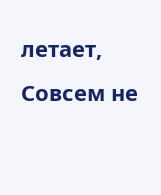летает,
Совсем не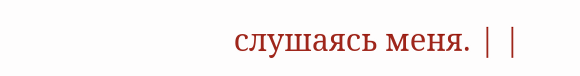слушаясь меня. | |